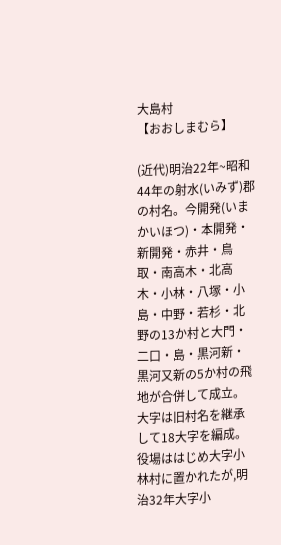大島村
【おおしまむら】

(近代)明治22年~昭和44年の射水(いみず)郡の村名。今開発(いまかいほつ)・本開発・新開発・赤井・鳥取・南高木・北高木・小林・八塚・小島・中野・若杉・北野の13か村と大門・二口・島・黒河新・黒河又新の5か村の飛地が合併して成立。大字は旧村名を継承して18大字を編成。役場ははじめ大字小林村に置かれたが,明治32年大字小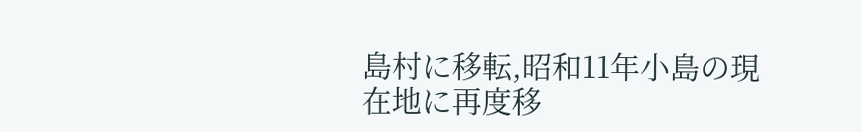島村に移転,昭和11年小島の現在地に再度移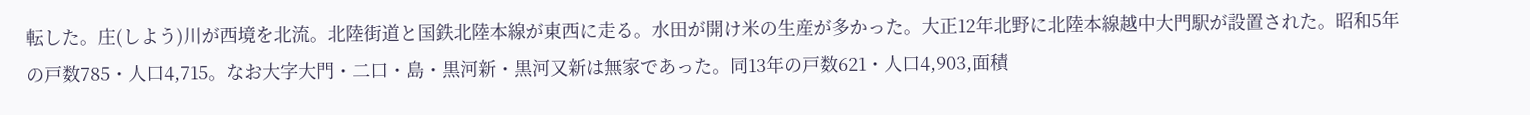転した。庄(しよう)川が西境を北流。北陸街道と国鉄北陸本線が東西に走る。水田が開け米の生産が多かった。大正12年北野に北陸本線越中大門駅が設置された。昭和5年の戸数785・人口4,715。なお大字大門・二口・島・黒河新・黒河又新は無家であった。同13年の戸数621・人口4,903,面積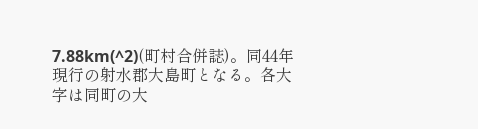7.88km(^2)(町村合併誌)。同44年現行の射水郡大島町となる。各大字は同町の大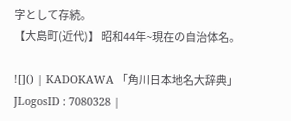字として存続。
【大島町(近代)】 昭和44年~現在の自治体名。

![]() | KADOKAWA 「角川日本地名大辞典」 JLogosID : 7080328 |